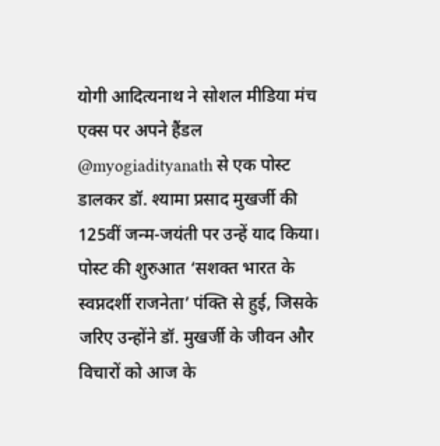योगी आदित्यनाथ ने सोशल मीडिया मंच एक्स पर अपने हैंडल @myogiadityanath से एक पोस्ट डालकर डॉ. श्यामा प्रसाद मुखर्जी की 125वीं जन्म-जयंती पर उन्हें याद किया। पोस्ट की शुरुआत ‘सशक्त भारत के स्वप्नदर्शी राजनेता’ पंक्ति से हुई, जिसके जरिए उन्होंने डॉ. मुखर्जी के जीवन और विचारों को आज के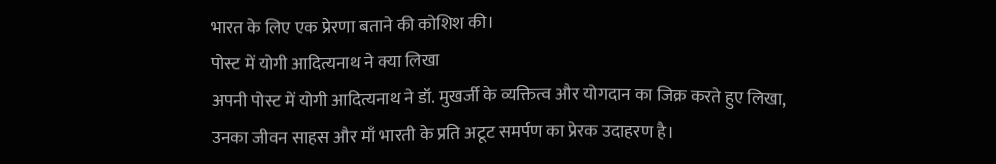भारत के लिए एक प्रेरणा बताने की कोशिश की।
पोस्ट में योगी आदित्यनाथ ने क्या लिखा
अपनी पोस्ट में योगी आदित्यनाथ ने डॉ. मुखर्जी के व्यक्तित्व और योगदान का जिक्र करते हुए लिखा,
उनका जीवन साहस और माँ भारती के प्रति अटूट समर्पण का प्रेरक उदाहरण है।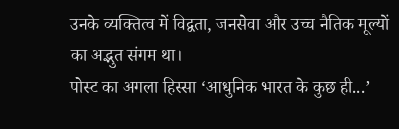उनके व्यक्तित्व में विद्वता, जनसेवा और उच्च नैतिक मूल्यों का अद्भुत संगम था।
पोस्ट का अगला हिस्सा ‘आधुनिक भारत के कुछ ही...’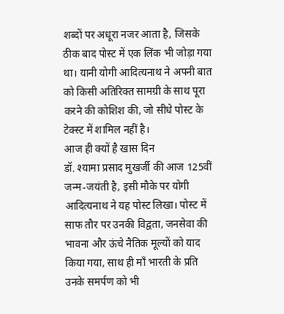शब्दों पर अधूरा नजर आता है, जिसके ठीक बाद पोस्ट में एक लिंक भी जोड़ा गया था। यानी योगी आदित्यनाथ ने अपनी बात को किसी अतिरिक्त सामग्री के साथ पूरा करने की कोशिश की, जो सीधे पोस्ट के टेक्स्ट में शामिल नहीं है।
आज ही क्यों है खास दिन
डॉ. श्यामा प्रसाद मुखर्जी की आज 125वीं जन्म-जयंती है, इसी मौके पर योगी आदित्यनाथ ने यह पोस्ट लिखा। पोस्ट में साफ तौर पर उनकी विद्वता, जनसेवा की भावना और ऊंचे नैतिक मूल्यों को याद किया गया, साथ ही माँ भारती के प्रति उनके समर्पण को भी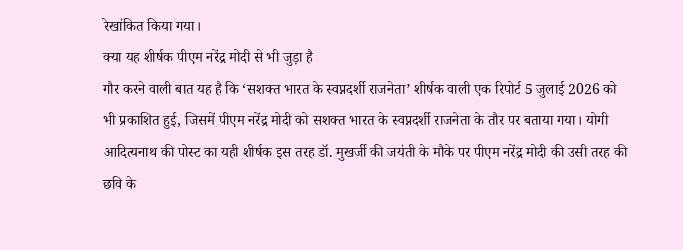रेखांकित किया गया।
क्या यह शीर्षक पीएम नरेंद्र मोदी से भी जुड़ा है
गौर करने वाली बात यह है कि ‘सशक्त भारत के स्वप्नदर्शी राजनेता’ शीर्षक वाली एक रिपोर्ट 5 जुलाई 2026 को भी प्रकाशित हुई, जिसमें पीएम नरेंद्र मोदी को सशक्त भारत के स्वप्नदर्शी राजनेता के तौर पर बताया गया। योगी आदित्यनाथ की पोस्ट का यही शीर्षक इस तरह डॉ. मुखर्जी की जयंती के मौके पर पीएम नरेंद्र मोदी की उसी तरह की छवि के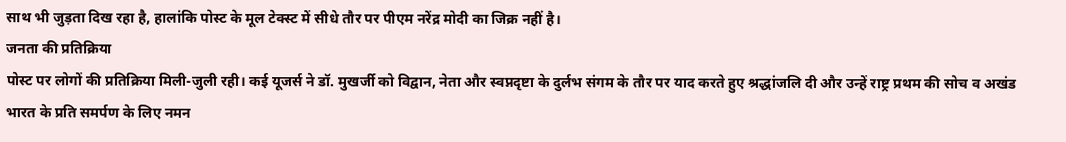साथ भी जुड़ता दिख रहा है, हालांकि पोस्ट के मूल टेक्स्ट में सीधे तौर पर पीएम नरेंद्र मोदी का जिक्र नहीं है।
जनता की प्रतिक्रिया
पोस्ट पर लोगों की प्रतिक्रिया मिली-जुली रही। कई यूजर्स ने डॉ. मुखर्जी को विद्वान, नेता और स्वप्नदृष्टा के दुर्लभ संगम के तौर पर याद करते हुए श्रद्धांजलि दी और उन्हें राष्ट्र प्रथम की सोच व अखंड भारत के प्रति समर्पण के लिए नमन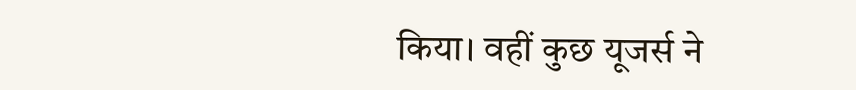किया। वहीं कुछ यूजर्स ने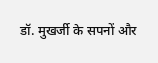डॉ. मुखर्जी के सपनों और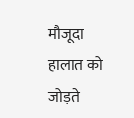मौजूदा हालात को जोड़ते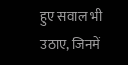हुए सवाल भी उठाए, जिनमें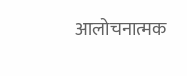आलोचनात्मक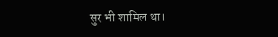सुर भी शामिल था।